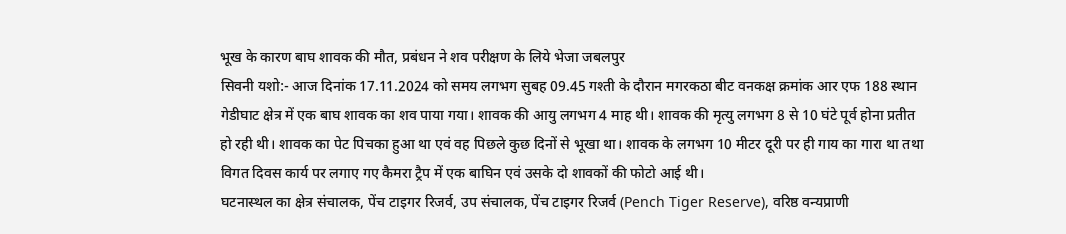भूख के कारण बाघ शावक की मौत, प्रबंधन ने शव परीक्षण के लिये भेजा जबलपुर
सिवनी यशो:- आज दिनांक 17.11.2024 को समय लगभग सुबह 09.45 गश्ती के दौरान मगरकठा बीट वनकक्ष क्रमांक आर एफ 188 स्थान गेडीघाट क्षेत्र में एक बाघ शावक का शव पाया गया। शावक की आयु लगभग 4 माह थी। शावक की मृत्यु लगभग 8 से 10 घंटे पूर्व होना प्रतीत हो रही थी। शावक का पेट पिचका हुआ था एवं वह पिछले कुछ दिनों से भूखा था। शावक के लगभग 10 मीटर दूरी पर ही गाय का गारा था तथा विगत दिवस कार्य पर लगाए गए कैमरा ट्रैप में एक बाघिन एवं उसके दो शावकों की फोटो आई थी।
घटनास्थल का क्षेत्र संचालक, पेंच टाइगर रिजर्व, उप संचालक, पेंच टाइगर रिजर्व (Pench Tiger Reserve), वरिष्ठ वन्यप्राणी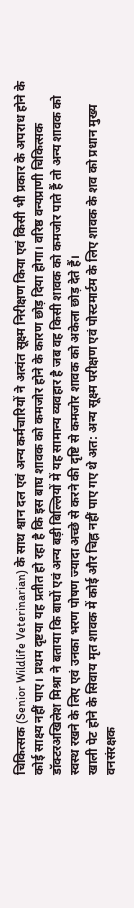चिकित्सक (Senior Wildlife Veterinarian) के साथ श्वान दल एवं अन्य कर्मचारियों ने अत्यंत सूक्ष्म निरीक्षण किया एवं किसी भी प्रकार के अपराध होने के कोई साक्ष्य नहीं पाए। प्रथम दृष्टया यह प्रतीत हो रहा है कि इस बाघ शावक को कमजोर होने के कारण छोड़ दिया होगा। वरिष्ठ वन्यप्राणी चिकित्सक डॉक्टरअखिलेश मिश्रा ने बताया कि बाघों एवं अन्य बड़ी बिल्लियों में यह सामान्य व्यवहार है जब वह किसी शावक को कमजोर पाते हैं तो अन्य शावक को स्वस्थ रखने के लिए एवं उनका भरण पोषण ज्यादा अच्छे से करने की दृष्टि से कमजोर शावक को अकेला छोड़ देते हैं।
खाली पेट होने के सिवाय मृत शावक में कोई और चिह्न नहीं पाए गए थे अत: अन्य सूक्ष्म परीक्षण एवं पोस्टमार्टम के लिए शावक के शव को प्रधान मुख्य वनसंरक्षक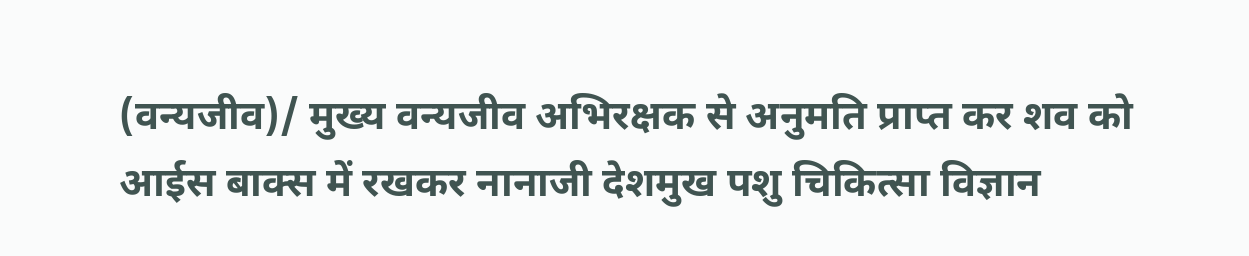(वन्यजीव)/ मुख्य वन्यजीव अभिरक्षक से अनुमति प्राप्त कर शव को आईस बाक्स में रखकर नानाजी देशमुख पशु चिकित्सा विज्ञान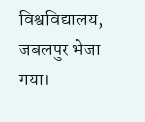विश्वविद्यालय, जबलपुर भेजा गया।